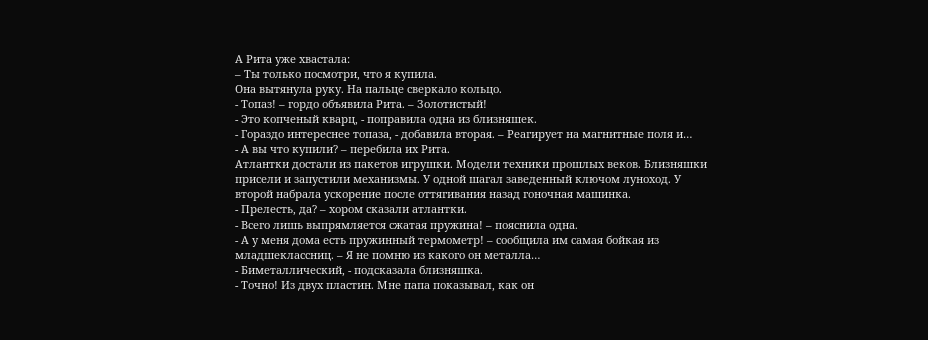А Рита уже хвастала:
– Ты только посмотри, что я купила.
Она вытянула руку. На пальце сверкало кольцо.
- Топаз! – гордо объявила Рита. – Золотистый!
- Это копченый кварц, - поправила одна из близняшек.
- Гораздо интереснее топаза, - добавила вторая. – Реагирует на магнитные поля и…
- А вы что купили? – перебила их Рита.
Атлантки достали из пакетов игрушки. Модели техники прошлых веков. Близняшки присели и запустили механизмы. У одной шагал заведенный ключом луноход. У второй набрала ускорение после оттягивания назад гоночная машинка.
- Прелесть, да? – хором сказали атлантки.
- Всего лишь выпрямляется сжатая пружина! – пояснила одна.
- А у меня дома есть пружинный термометр! – сообщила им самая бойкая из младшеклассниц. – Я не помню из какого он металла…
- Биметаллический, - подсказала близняшка.
- Точно! Из двух пластин. Мне папа показывал, как он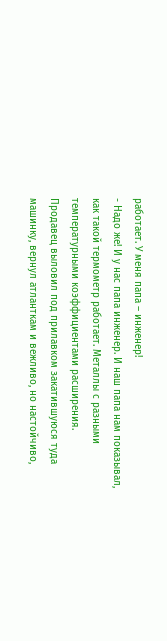работает. У меня папа – инженер!
- Надо же! И у нас папа инженер. И наш папа нам показывал, как такой термометр работает. Металлы с разными температурными коэффициентами расширения.
Продавец выловил под прилавком закатившуюся туда машинку, вернул атланткам и вежливо, но настойчиво,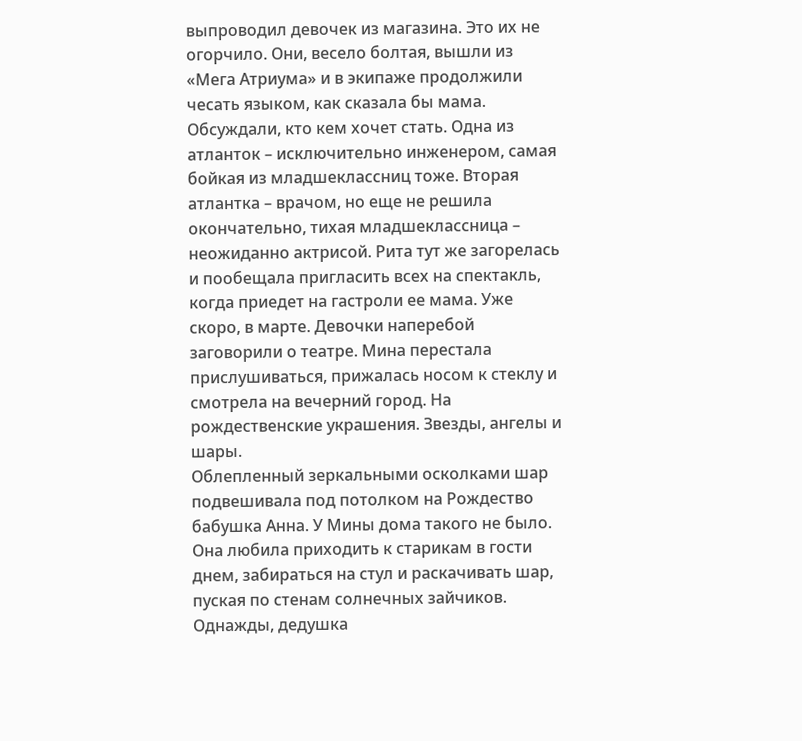выпроводил девочек из магазина. Это их не огорчило. Они, весело болтая, вышли из «Мега Атриума» и в экипаже продолжили чесать языком, как сказала бы мама. Обсуждали, кто кем хочет стать. Одна из атланток – исключительно инженером, самая бойкая из младшеклассниц тоже. Вторая атлантка – врачом, но еще не решила окончательно, тихая младшеклассница – неожиданно актрисой. Рита тут же загорелась и пообещала пригласить всех на спектакль, когда приедет на гастроли ее мама. Уже скоро, в марте. Девочки наперебой заговорили о театре. Мина перестала прислушиваться, прижалась носом к стеклу и смотрела на вечерний город. На рождественские украшения. Звезды, ангелы и шары.
Облепленный зеркальными осколками шар подвешивала под потолком на Рождество бабушка Анна. У Мины дома такого не было. Она любила приходить к старикам в гости днем, забираться на стул и раскачивать шар, пуская по стенам солнечных зайчиков. Однажды, дедушка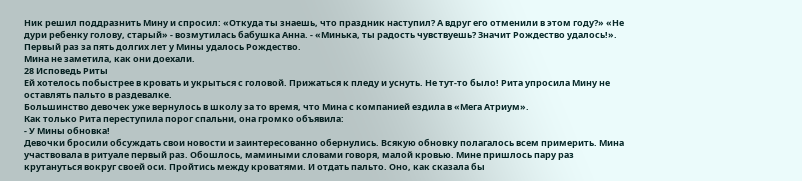Ник решил поддразнить Мину и спросил: «Откуда ты знаешь, что праздник наступил? А вдруг его отменили в этом году?» «Не дури ребенку голову, старый» - возмутилась бабушка Анна. - «Минька, ты радость чувствуешь? Значит Рождество удалось!». Первый раз за пять долгих лет у Мины удалось Рождество.
Мина не заметила, как они доехали.
28 Исповедь Риты
Ей хотелось побыстрее в кровать и укрыться с головой. Прижаться к пледу и уснуть. Не тут-то было! Рита упросила Мину не оставлять пальто в раздевалке.
Большинство девочек уже вернулось в школу за то время, что Мина с компанией ездила в «Мега Атриум».
Как только Рита переступила порог спальни, она громко объявила:
- У Мины обновка!
Девочки бросили обсуждать свои новости и заинтересованно обернулись. Всякую обновку полагалось всем примерить. Мина участвовала в ритуале первый раз. Обошлось, мамиными словами говоря, малой кровью. Мине пришлось пару раз крутануться вокруг своей оси. Пройтись между кроватями. И отдать пальто. Оно, как сказала бы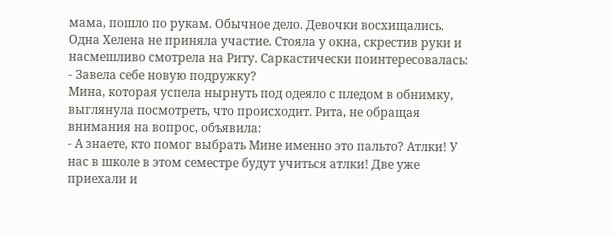мама, пошло по рукам. Обычное дело. Девочки восхищались. Одна Хелена не приняла участие. Стояла у окна, скрестив руки и насмешливо смотрела на Риту. Саркастически поинтересовалась:
- Завела себе новую подружку?
Мина, которая успела нырнуть под одеяло с пледом в обнимку, выглянула посмотреть, что происходит. Рита, не обращая внимания на вопрос, объявила:
- А знаете, кто помог выбрать Мине именно это пальто? Атлки! У нас в школе в этом семестре будут учиться атлки! Две уже приехали и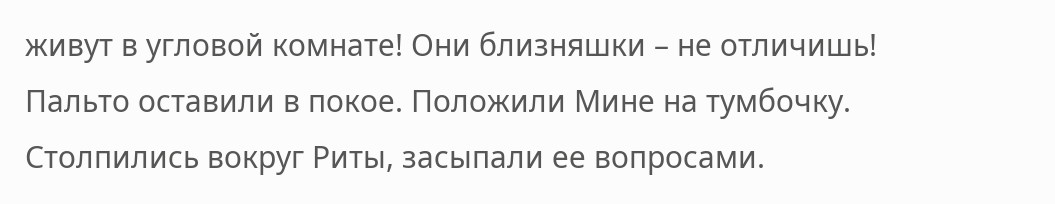живут в угловой комнате! Они близняшки – не отличишь!
Пальто оставили в покое. Положили Мине на тумбочку. Столпились вокруг Риты, засыпали ее вопросами.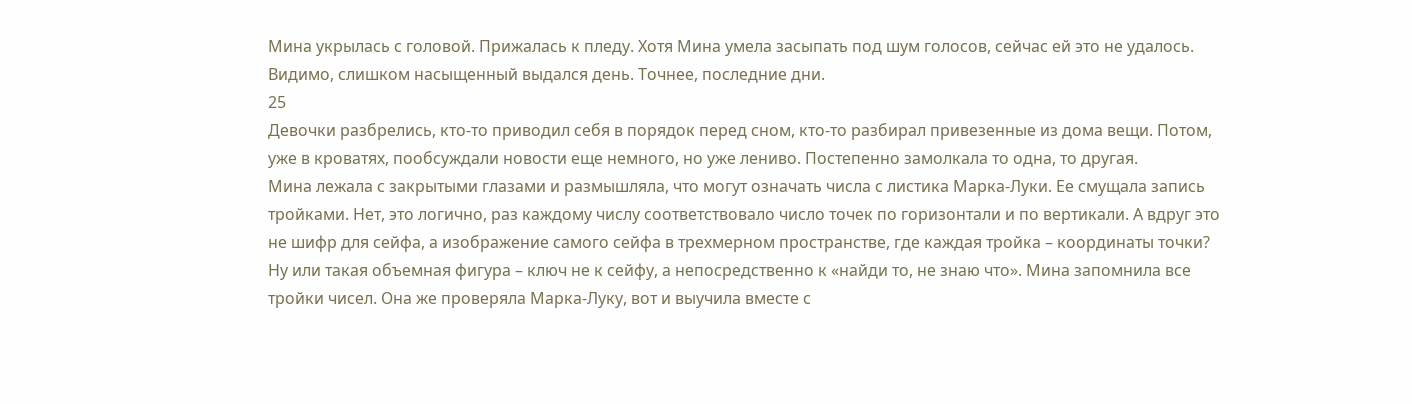Мина укрылась с головой. Прижалась к пледу. Хотя Мина умела засыпать под шум голосов, сейчас ей это не удалось. Видимо, слишком насыщенный выдался день. Точнее, последние дни.
25
Девочки разбрелись, кто-то приводил себя в порядок перед сном, кто-то разбирал привезенные из дома вещи. Потом, уже в кроватях, пообсуждали новости еще немного, но уже лениво. Постепенно замолкала то одна, то другая.
Мина лежала с закрытыми глазами и размышляла, что могут означать числа с листика Марка-Луки. Ее смущала запись тройками. Нет, это логично, раз каждому числу соответствовало число точек по горизонтали и по вертикали. А вдруг это не шифр для сейфа, а изображение самого сейфа в трехмерном пространстве, где каждая тройка – координаты точки? Ну или такая объемная фигура – ключ не к сейфу, а непосредственно к «найди то, не знаю что». Мина запомнила все тройки чисел. Она же проверяла Марка-Луку, вот и выучила вместе с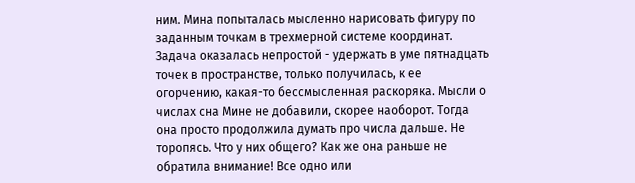ним. Мина попыталась мысленно нарисовать фигуру по заданным точкам в трехмерной системе координат. Задача оказалась непростой - удержать в уме пятнадцать точек в пространстве, только получилась, к ее огорчению, какая-то бессмысленная раскоряка. Мысли о числах сна Мине не добавили, скорее наоборот. Тогда она просто продолжила думать про числа дальше. Не торопясь. Что у них общего? Как же она раньше не обратила внимание! Все одно или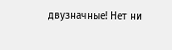двузначные! Нет ни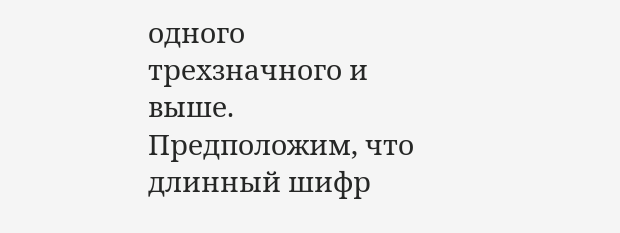одного трехзначного и выше. Предположим, что длинный шифр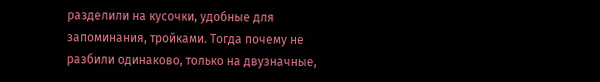разделили на кусочки, удобные для запоминания, тройками. Тогда почему не разбили одинаково, только на двузначные,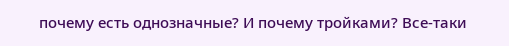почему есть однозначные? И почему тройками? Все-таки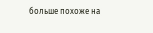больше похоже на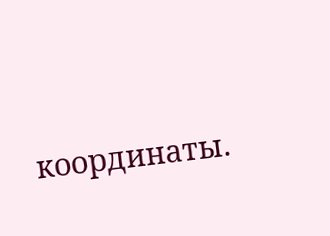координаты.